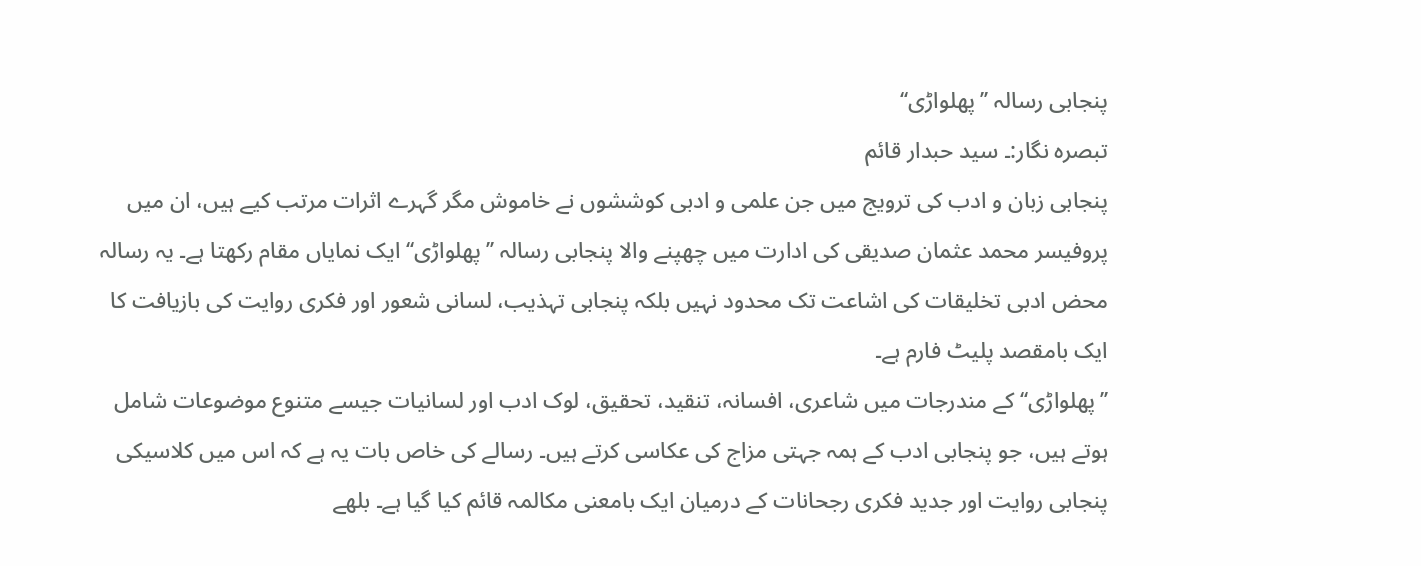پنجابی رسالہ ’’پھلواڑی‘‘
تبصرہ نگار:۔ سید حبدار قائم
پنجابی زبان و ادب کی ترویج میں جن علمی و ادبی کوششوں نے خاموش مگر گہرے اثرات مرتب کیے ہیں، ان میں پروفیسر محمد عثمان صدیقی کی ادارت میں چھپنے والا پنجابی رسالہ ’’پھلواڑی‘‘ ایک نمایاں مقام رکھتا ہے۔ یہ رسالہ محض ادبی تخلیقات کی اشاعت تک محدود نہیں بلکہ پنجابی تہذیب، لسانی شعور اور فکری روایت کی بازیافت کا ایک بامقصد پلیٹ فارم ہے۔
’’پھلواڑی‘‘ کے مندرجات میں شاعری، افسانہ، تنقید، تحقیق، لوک ادب اور لسانیات جیسے متنوع موضوعات شامل ہوتے ہیں، جو پنجابی ادب کے ہمہ جہتی مزاج کی عکاسی کرتے ہیں۔ رسالے کی خاص بات یہ ہے کہ اس میں کلاسیکی پنجابی روایت اور جدید فکری رجحانات کے درمیان ایک بامعنی مکالمہ قائم کیا گیا ہے۔ بلھے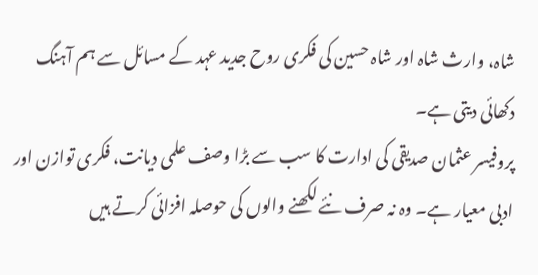شاہ، وارث شاہ اور شاہ حسین کی فکری روح جدید عہد کے مسائل سے ہم آہنگ دکھائی دیتی ہے۔
پروفیسر عثمان صدیقی کی ادارت کا سب سے بڑا وصف علمی دیانت، فکری توازن اور ادبی معیار ہے۔ وہ نہ صرف نئے لکھنے والوں کی حوصلہ افزائی کرتے ہیں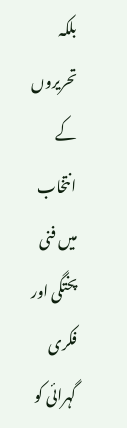بلکہ تحریروں کے انتخاب میں فنی پختگی اور فکری گہرائی کو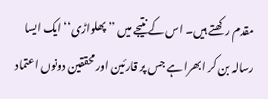مقدم رکھتے ہیں۔ اس کے نتیجے میں ’’پھلواڑی‘‘ ایک ایسا رسالہ بن کر ابھرا ہے جس پر قارئین اور محققین دونوں اعتماد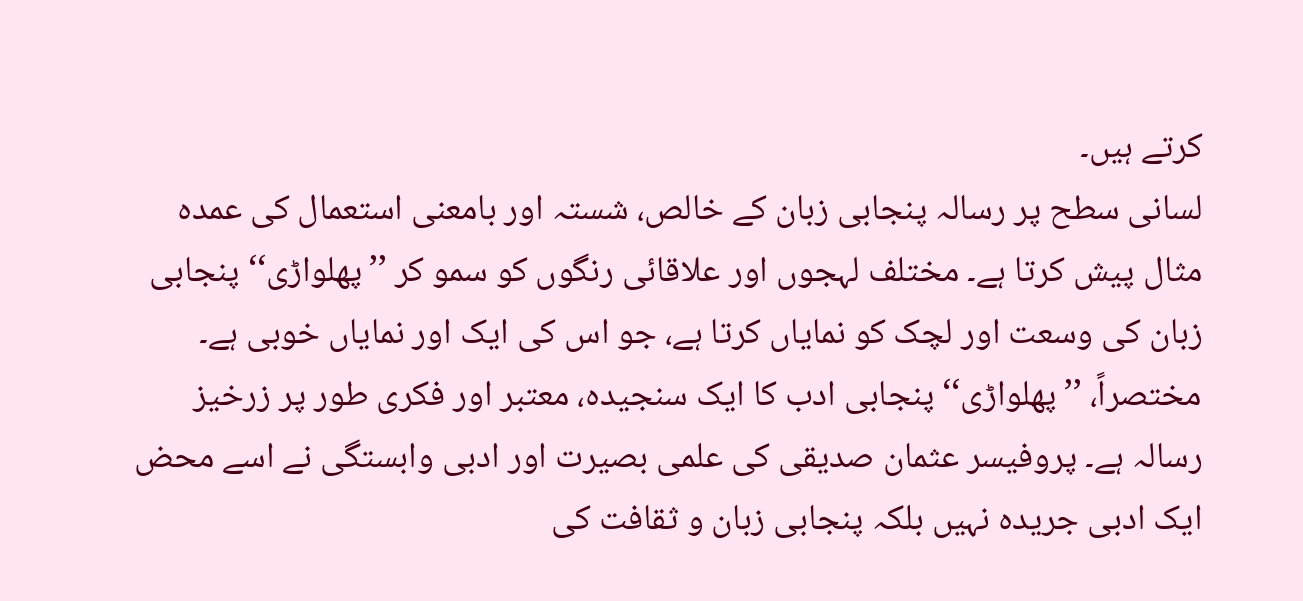کرتے ہیں۔
لسانی سطح پر رسالہ پنجابی زبان کے خالص، شستہ اور بامعنی استعمال کی عمدہ مثال پیش کرتا ہے۔ مختلف لہجوں اور علاقائی رنگوں کو سمو کر ’’پھلواڑی‘‘ پنجابی زبان کی وسعت اور لچک کو نمایاں کرتا ہے، جو اس کی ایک اور نمایاں خوبی ہے۔
مختصراً، ’’پھلواڑی‘‘ پنجابی ادب کا ایک سنجیدہ، معتبر اور فکری طور پر زرخیز رسالہ ہے۔ پروفیسر عثمان صدیقی کی علمی بصیرت اور ادبی وابستگی نے اسے محض ایک ادبی جریدہ نہیں بلکہ پنجابی زبان و ثقافت کی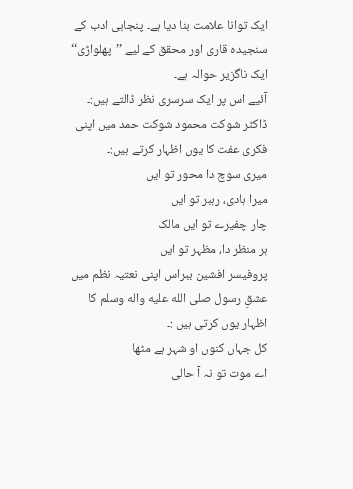ایک توانا علامت بنا دیا ہے۔ پنجابی ادب کے سنجیدہ قاری اور محقق کے لیے ’’پھلواڑی‘‘ ایک ناگزیر حوالہ ہے۔
آئیے اس پر ایک سرسری نظر ڈالتے ہیں:۔
ڈاکٹر شوکت محمود شوکت حمد میں اپنی فکری عفت کا یوں اظہار کرتے ہیں:۔
میری سوچ دا محور تو ایں
میرا ہادی، رہبر تو ایں
چار چفیرے تو ایں مالک
ہر منظر دا، مظہر تو ایں
پروفیسر افشین ببراس اپنی نعتیہ نظم میں عشقِ رسول صلى الله عليه واله وسلم کا اظہار یوں کرتی ہیں :۔
کل جہاں کنوں او شہر ہے مٹھا
اے موت تو نہ آ حالی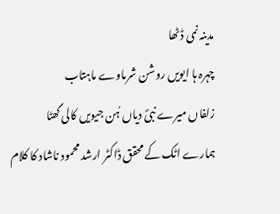مدینہ نمی ڈٹھا
چہرہ ہا ایویں روشن شرماوے ماہتاب
زلفاں میرے نبیؐ دیاں ہُن جیویں کالی گھٹا
ہمارے اٹک کے محقق ڈاکٹر ارشد محمود ناشاد کا کلام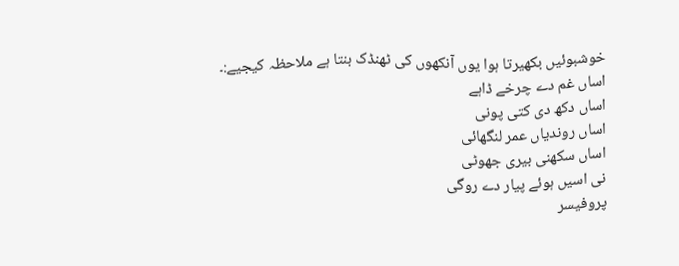خوشبوئیں بکھیرتا ہوا یوں آنکھوں کی ٹھنڈک بنتا ہے ملاحظہ کیجیے:۔
اساں غم دے چرخے ڈاہے
اساں دکھ دی کتی پونی
اساں روندیاں عمر لنگھائی
اساں سکھنی بیری جھوٹی
نی اسیں ہوئے پیار دے روگی
پروفیسر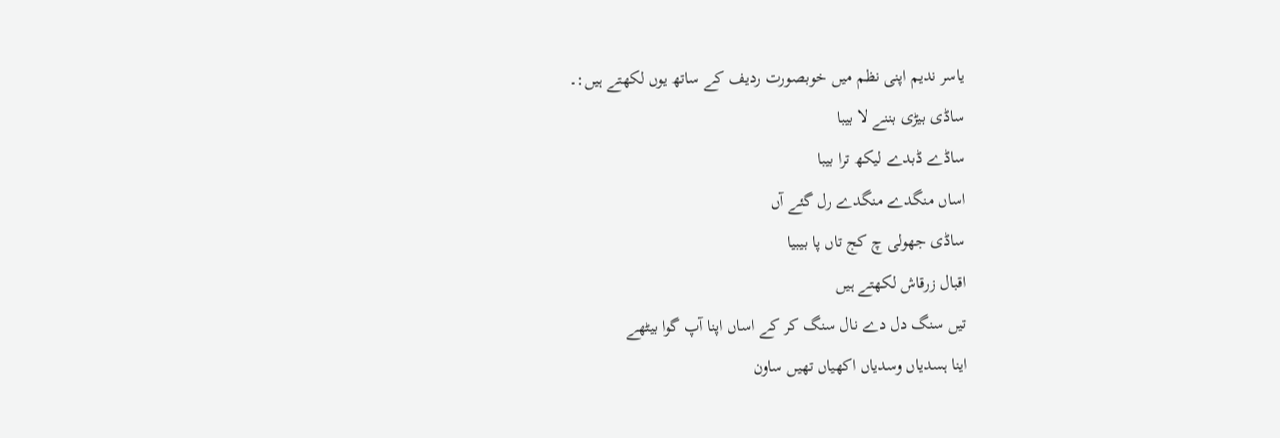یاسر ندیم اپنی نظم میں خوبصورت ردیف کے ساتھ یوں لکھتے ہیں:۔
ساڈی بیڑی بننے لا بیبا
ساڈے ڈبدے لیکھ ترا بیبا
اساں منگدے منگدے رل گئے آں
ساڈی جھولی چ کج تاں پا بیبیا
اقبال زرقاش لکھتے ہیں
تیں سنگ دل دے نال سنگ کر کے اساں اپنا آپ گوا بیٹھے
اینا ہسدیاں وسدیاں اکھیاں تھیں ساون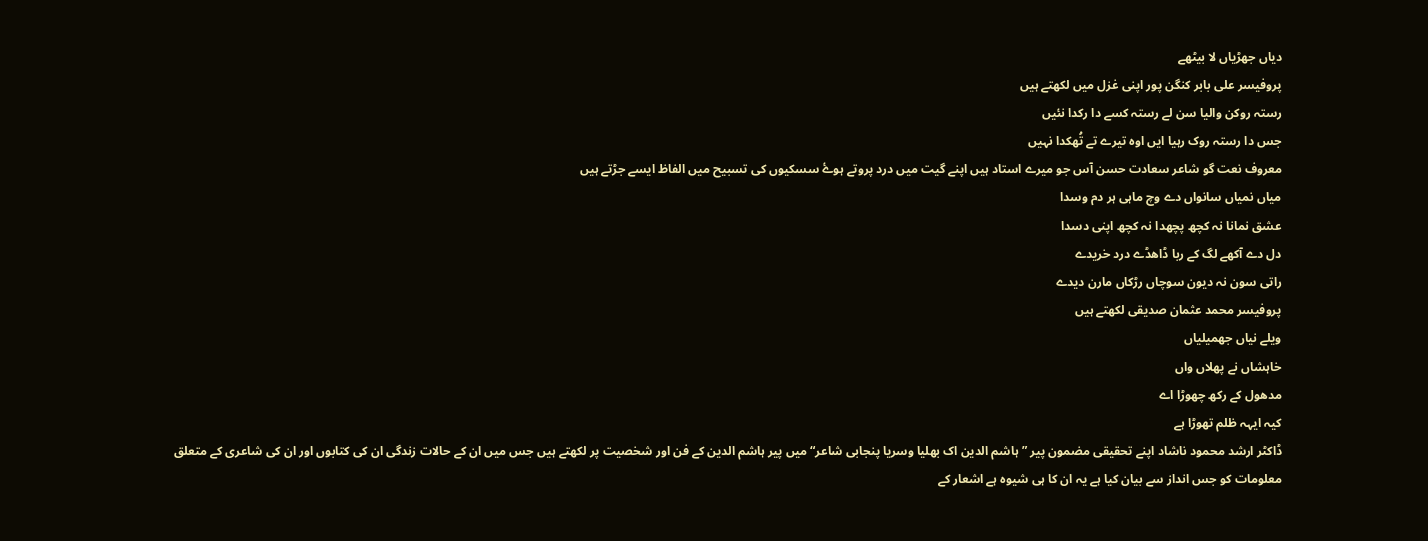دیاں جھڑیاں لا بیٹھے
پروفیسر علی بابر کنگن پور اپنی غزل میں لکھتے ہیں
رستہ روکن والیا سن لے رستہ کسے دا رکدا نئیں
جس دا رستہ روک رہیا ایں اوہ تیرے تے تُھکدا نہیں
معروف نعت گو شاعر سعادت حسن آس جو میرے استاد ہیں اپنے گیت میں درد پروتے ہوۓ سسکیوں کی تسبیح میں الفاظ ایسے جڑتے ہیں
میاں نمیاں سانواں دے وچ ماہی ہر دم وسدا
عشق نمانا نہ کچھ پچھدا نہ کچھ اپنی دسدا
دل دے آکھے لگ کے ربا ڈاھڈے درد خریدے
راتی سون نہ دیون سوچاں رڑکاں مارن دیدے
پروفیسر محمد عثمان صدیقی لکھتے ہیں
ویلے نیاں جھمیلیاں
خاہشاں نے پھلاں واں
مدھول کے رکھ چھوڑا اے
کیہ ایہہ ظلم تھوڑا ہے
ڈاکٹر ارشد محمود ناشاد اپنے تحقیقی مضمون پیر ”ہاشم الدین اک بھلیا وسریا پنجابی شاعر“ میں پیر ہاشم الدین کے فن اور شخصیت پر لکھتے ہیں جس میں ان کے حالات زندگی ان کی کتابوں اور ان کی شاعری کے متعلق معلومات کو جس انداز سے بیان کیا ہے یہ ان کا ہی شیوہ ہے اشعار کے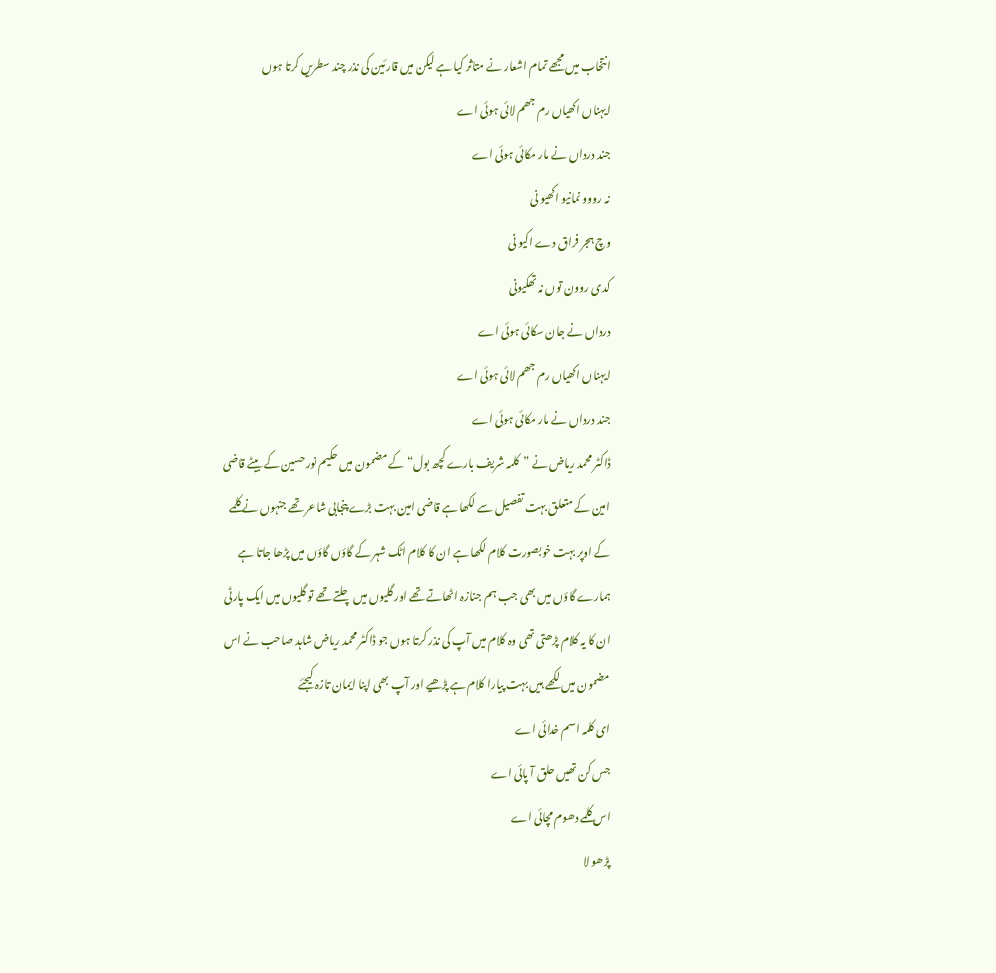انتخاب میں مجھے تمام اشعار نے متاثر کیا ہے لیکن میں قارئین کی نذر چند سطریں کرتا ہوں
ایہناں اکھیاں رم جھم لائی ہوئی اے
جند درداں نے مار مکائی ہوئی اے
نہ رووو نمانیو اکھیو نی
وچ ہجر فراق دے اکیو نی
کدی روون توں نہ تھکیونی
درداں نے جان سکائی ہوئی اے
ایہناں اکھیاں رم جھم لائی ہوئی اے
جند درداں نے مار مکائی ہوئی اے
ڈاکٹر محمد ریاض نے ”کلمہ شریف بارے کچھ بول“ کے مضمون میں حکیم نور حسین کے بیٹے قاضی امین کے متعلق بہت تفصیل سے لکھا ہے قاضی امین بہت بڑے پنجابی شاعر تھے جنہوں نے کلمے کے اوپر بہت خوبصورت کلام لکھا ہے ان کا کلام اٹک شہر کے گاؤں گاؤں میں پڑھا جاتا ہے ہمارے گاؤں میں بھی جب ہم جنازہ اٹھاتے تھے اور گلیوں میں چلتے تھے تو گلیوں میں ایک پارٹی ان کا یہ کلام پڑھتی تھی وہ کلام میں آپ کی نذر کرتا ہوں جو ڈاکٹر محمد ریاض شاہد صاحب نے اس مضمون میں لکھے ہیں بہت پیارا کلام ہے پڑھیے اور آپ بھی اپنا ایمان تازہ کیجئے
ای کلمہ اسم خدائی اے
جس کن تھیں حلق آ پائی اے
اس کلمے دھوم مچائی اے
پڑھو لا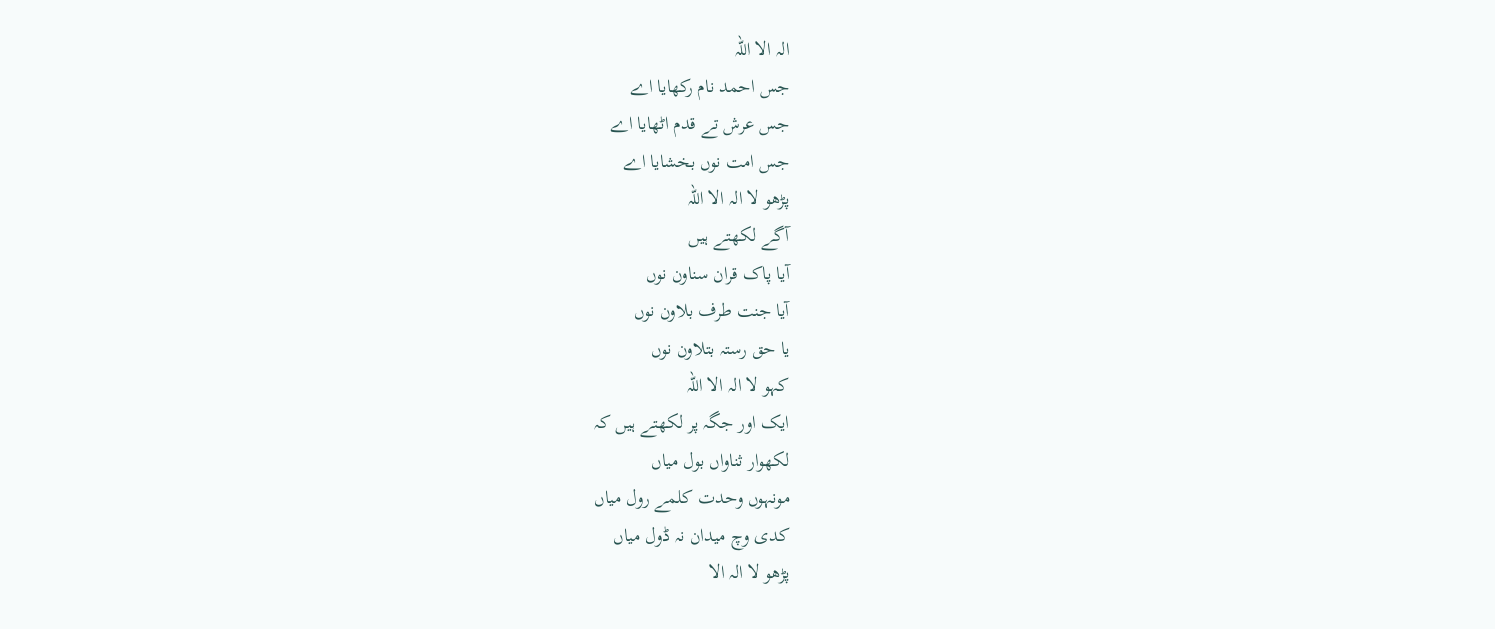الہ الا اللہ
جس احمد نام رکھایا اے
جس عرش تے قدم اٹھایا اے
جس امت نوں بخشایا اے
پڑھو لا الہ الا اللہ
آگے لکھتے ہیں
آیا پاک قران سناون نوں
آیا جنت طرف بلاون نوں
یا حق رستہ بتلاون نوں
کہو لا الہ الا اللہ
ایک اور جگہ پر لکھتے ہیں کہ
لکھوار ثناواں بول میاں
مونہوں وحدت کلمے رول میاں
کدی وچ میدان نہ ڈول میاں
پڑھو لا الہ الا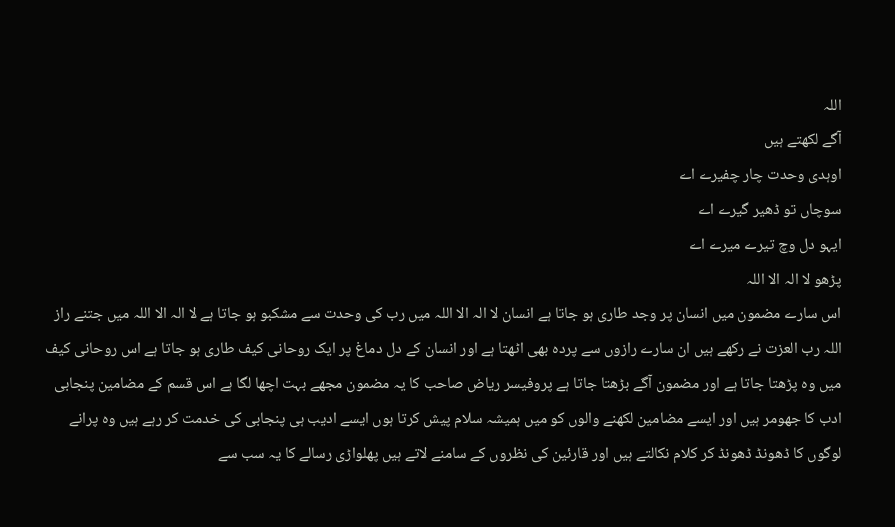اللہ
آگے لکھتے ہیں
اوہدی وحدت چار چفیرے اے
سوچاں تو ڈھیر گیرے اے
ایہو دل وچ تیرے میرے اے
پڑھو لا الہ الا اللہ
اس سارے مضمون میں انسان پر وجد طاری ہو جاتا ہے انسان لا الہ الا اللہ میں رب کی وحدت سے مشکبو ہو جاتا ہے لا الہ الا اللہ میں جتنے راز اللہ رب العزت نے رکھے ہیں ان سارے رازوں سے پردہ بھی اٹھتا ہے اور انسان کے دل دماغ پر ایک روحانی کیف طاری ہو جاتا ہے اس روحانی کیف میں وہ پڑھتا جاتا ہے اور مضمون آگے بڑھتا جاتا ہے پروفیسر ریاض صاحب کا یہ مضمون مجھے بہت اچھا لگا ہے اس قسم کے مضامین پنجابی ادب کا جھومر ہیں اور ایسے مضامین لکھنے والوں کو میں ہمیشہ سلام پیش کرتا ہوں ایسے ادیب ہی پنجابی کی خدمت کر رہے ہیں وہ پرانے لوگوں کا ڈھونڈ ڈھونڈ کر کلام نکالتے ہیں اور قارئین کی نظروں کے سامنے لاتے ہیں پھلواڑی رسالے کا یہ سب سے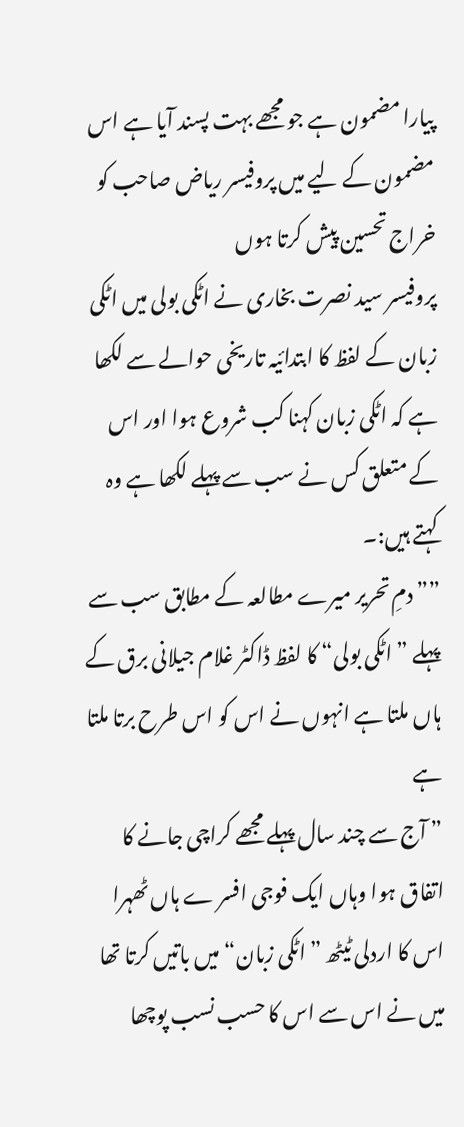پیارا مضمون ہے جو مجھے بہت پسند آیا ہے اس مضمون کے لیے میں پروفیسر ریاض صاحب کو خراج تحسین پیش کرتا ہوں
پروفیسر سید نصرت بخاری نے اٹکی بولی میں اٹکی زبان کے لفظ کا ابتدائیہ تاریخی حوالے سے لکھا ہے کہ اٹکی زبان کہنا کب شروع ہوا اور اس کے متعلق کس نے سب سے پہلے لکھا ہے وہ کہتے ہیں:۔
”” دمِ تحریر میرے مطالعہ کے مطابق سب سے پہلے ” اٹکی بولی“ کا لفظ ڈاکٹر غلام جیلانی برق کے ہاں ملتا ہے انہوں نے اس کو اس طرح برتا ملتا ہے
” آج سے چند سال پہلے مجھے کراچی جانے کا اتفاق ہوا وہاں ایک فوجی افسر ے ہاں ٹھہرا اس کا اردلی ٹیٹھ ”اٹکی زبان“ میں باتیں کرتا تھا میں نے اس سے اس کا حسب نسب پوچھا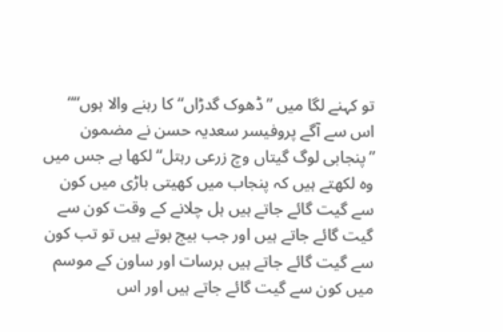تو کہنے لگا میں ”ڈھوک گدڑاں“ کا رہنے والا ہوں““
اس سے آگے پروفیسر سعدیہ حسن نے مضمون ”پنجابی لوگ گیتاں وچ زرعی رہتل“ لکھا ہے جس میں وہ لکھتے ہیں کہ پنجاب میں کھیتی باڑی میں کون سے گیت گائے جاتے ہیں ہل چلانے کے وقت کون سے گیت گائے جاتے ہیں اور جب بیج بوتے ہیں تو تب کون سے گیت گائے جاتے ہیں برسات اور ساون کے موسم میں کون سے گیت گائے جاتے ہیں اور اس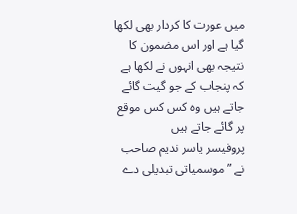میں عورت کا کردار بھی لکھا گیا ہے اور اس مضمون کا نتیجہ بھی انہوں نے لکھا ہے کہ پنجاب کے جو گیت گائے جاتے ہیں وہ کس کس موقع پر گائے جاتے ہیں
پروفیسر یاسر ندیم صاحب نے ”موسمیاتی تبدیلی دے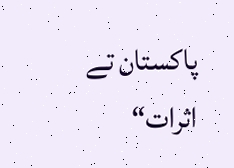پاکستان تے اثرات“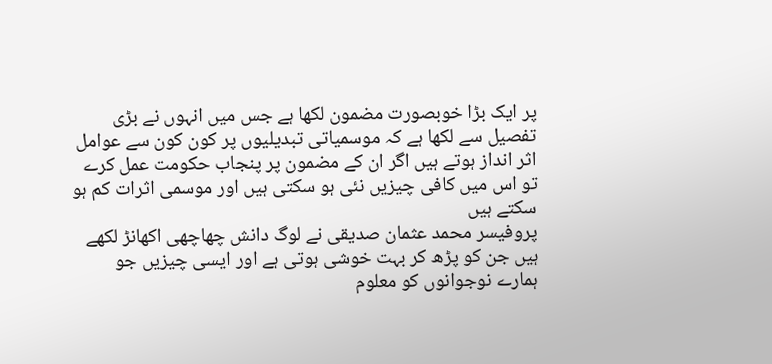پر ایک بڑا خوبصورت مضمون لکھا ہے جس میں انہوں نے بڑی تفصیل سے لکھا ہے کہ موسمیاتی تبدیلیوں پر کون کون سے عوامل اثر انداز ہوتے ہیں اگر ان کے مضمون پر پنجاب حکومت عمل کرے تو اس میں کافی چیزیں نئی ہو سکتی ہیں اور موسمی اثرات کم ہو سکتے ہیں
پروفیسر محمد عثمان صدیقی نے لوگ دانش چھاچھی اکھانڑ لکھے ہیں جن کو پڑھ کر بہت خوشی ہوتی ہے اور ایسی چیزیں جو ہمارے نوجوانوں کو معلوم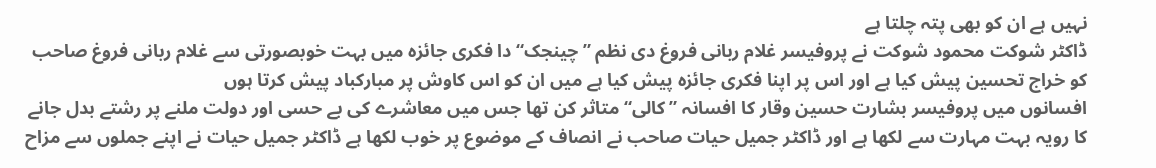نہیں ہے ان کو بھی پتہ چلتا ہے
ڈاکٹر شوکت محمود شوکت نے پروفیسر غلام ربانی فروغ دی نظم ”چینجک“ دا فکری جائزہ میں بہت خوبصورتی سے غلام ربانی فروغ صاحب کو خراج تحسین پیش کیا ہے اور اس پر اپنا فکری جائزہ پیش کیا ہے میں ان کو اس کاوش پر مبارکباد پیش کرتا ہوں
افسانوں میں پروفیسر بشارت حسین وقار کا افسانہ ”کالی“ متاثر کن تھا جس میں معاشرے کی بے حسی اور دولت ملنے پر رشتے بدل جانے کا رویہ بہت مہارت سے لکھا ہے اور ڈاکٹر جمیل حیات صاحب نے انصاف کے موضوع پر خوب لکھا ہے ڈاکٹر جمیل حیات نے اپنے جملوں سے مزاح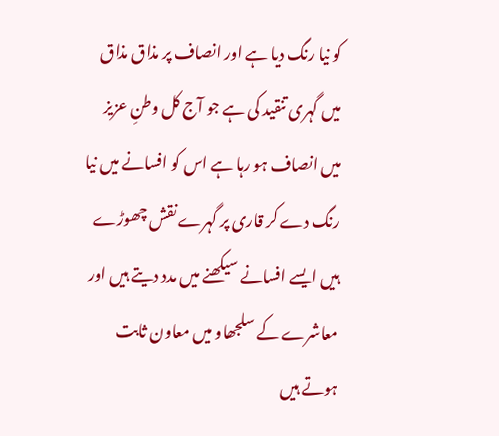کو نیا رنگ دیا ہے اور انصاف پر مذاق مذاق میں گہری تنقید کی ہے جو آج کل وطنِ عزیز میں انصاف ہو رہا ہے اس کو افسانے میں نیا رنگ دے کر قاری پر گہرے نقش چھوڑے ہیں ایسے افسانے سیکھنے میں مدد دیتے ہیں اور معاشرے کے سلجھاو میں معاون ثابت ہوتے ہیں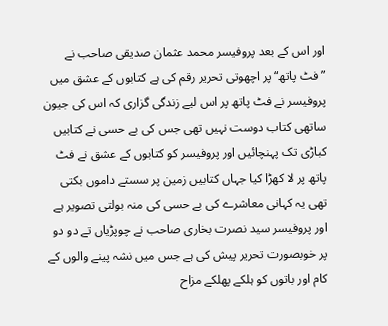اور اس کے بعد پروفیسر محمد عثمان صدیقی صاحب نے ”فٹ پاتھ“ پر اچھوتی تحریر رقم کی ہے کتابوں کے عشق میں پروفیسر نے فٹ پاتھ پر اس لیے زندگی گزاری کہ اس کی جیون ساتھی کتاب دوست نہیں تھی جس کی بے حسی نے کتابیں کباڑی تک پہنچائیں اور پروفیسر کو کتابوں کے عشق نے فٹ پاتھ پر لا کھڑا کیا جہاں کتابیں زمین پر سستے داموں بکتی تھی یہ کہانی معاشرے کی بے حسی کی منہ بولتی تصویر ہے
اور پروفیسر سید نصرت بخاری صاحب نے چوپڑیاں تے دو دو پر خوبصورت تحریر پیش کی ہے جس میں نشہ پینے والوں کے کام اور باتوں کو ہلکے پھلکے مزاح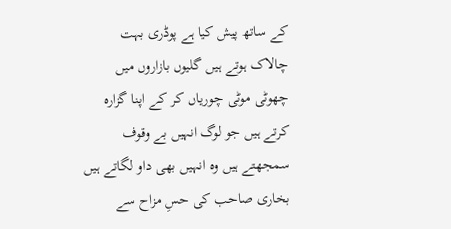کے ساتھ پیش کیا ہے پوڈری بہت چالاک ہوتے ہیں گلیوں بازاروں میں چھوٹی موٹی چوریاں کر کے اپنا گزارہ کرتے ہیں جو لوگ انہیں بے وقوف سمجھتے ہیں وہ انہیں بھی داو لگاتے ہیں بخاری صاحب کی حسِ مزاح سے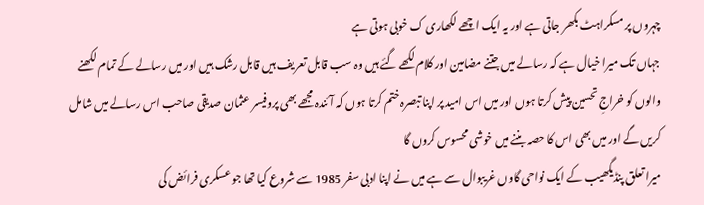چہروں پر مسکراہٹ بکھر جاتی ہے اور یہ ایک اچھے لکھاری ک خوبی ہوتی ہے
جہاں تک میرا خیال ہے کہ رسالے میں جتنے مضامین اور کلام لکھے گئے ہیں وہ سب قابل تعریف ہیں قابل رشک ہیں اور میں رسالے کے تمام لکھنے والوں کو خراجِ تحسین پیش کرتا ہوں اور میں اس امید پر اپنا تبصرہ ختم کرتا ہوں کہ آئندہ مجھے بھی پروفیسر عثمان صدیقی صاحب اس رسالے میں شامل کریں گے اور میں بھی اس کا حصہ بننے میں خوشی محسوس کروں گا
میرا تعلق پنڈیگھیب کے ایک نواحی گاوں غریبوال سے ہے میں نے اپنا ادبی سفر 1985 سے شروع کیا تھا جو عسکری فرائض کی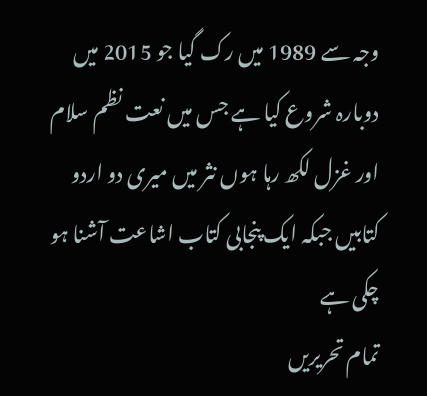وجہ سے 1989 میں رک گیا جو 2015 میں دوبارہ شروع کیا ہے جس میں نعت نظم سلام اور غزل لکھ رہا ہوں نثر میں میری دو اردو کتابیں جبکہ ایک پنجابی کتاب اشاعت آشنا ہو چکی ہے
تمام تحریریں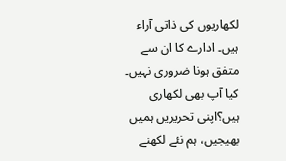لکھاریوں کی ذاتی آراء ہیں۔ ادارے کا ان سے متفق ہونا ضروری نہیں۔
کیا آپ بھی لکھاری ہیں؟اپنی تحریریں ہمیں بھیجیں، ہم نئے لکھنے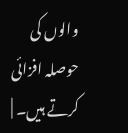والوں کی حوصلہ افزائی کرتے ہیں۔ |